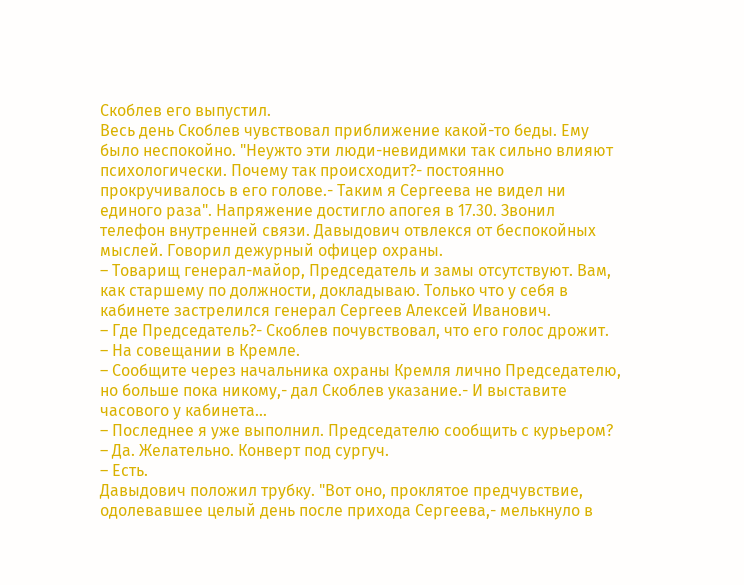Скоблев его выпустил.
Весь день Скоблев чувствовал приближение какой-то беды. Ему было неспокойно. "Неужто эти люди-невидимки так сильно влияют психологически. Почему так происходит?- постоянно прокручивалось в его голове.- Таким я Сергеева не видел ни единого раза". Напряжение достигло апогея в 17.30. Звонил телефон внутренней связи. Давыдович отвлекся от беспокойных мыслей. Говорил дежурный офицер охраны.
– Товарищ генерал-майор, Председатель и замы отсутствуют. Вам, как старшему по должности, докладываю. Только что у себя в кабинете застрелился генерал Сергеев Алексей Иванович.
– Где Председатель?- Скоблев почувствовал, что его голос дрожит.
– На совещании в Кремле.
– Сообщите через начальника охраны Кремля лично Председателю, но больше пока никому,- дал Скоблев указание.- И выставите часового у кабинета…
– Последнее я уже выполнил. Председателю сообщить с курьером?
– Да. Желательно. Конверт под сургуч.
– Есть.
Давыдович положил трубку. "Вот оно, проклятое предчувствие, одолевавшее целый день после прихода Сергеева,- мелькнуло в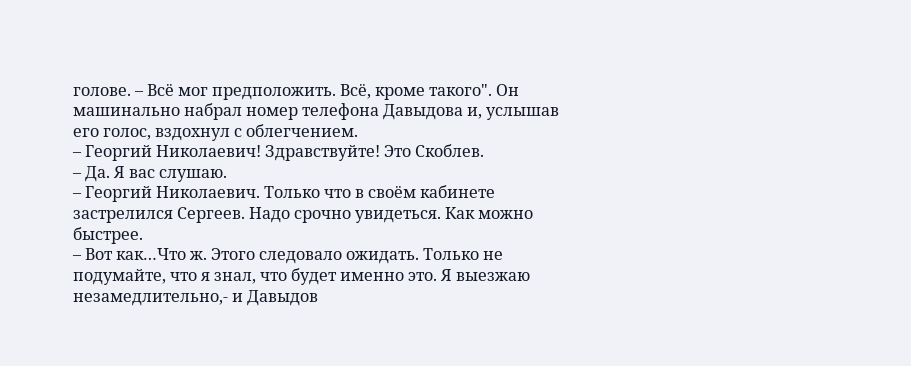голове. – Всё мог предположить. Всё, кроме такого". Он машинально набрал номер телефона Давыдова и, услышав его голос, вздохнул с облегчением.
– Георгий Николаевич! Здравствуйте! Это Скоблев.
– Да. Я вас слушаю.
– Георгий Николаевич. Только что в своём кабинете застрелился Сергеев. Надо срочно увидеться. Как можно быстрее.
– Вот как…Что ж. Этого следовало ожидать. Только не подумайте, что я знал, что будет именно это. Я выезжаю незамедлительно,- и Давыдов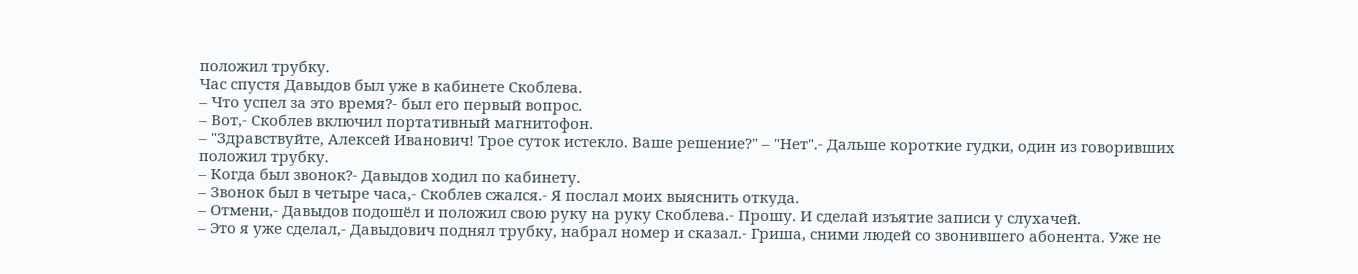положил трубку.
Час спустя Давыдов был уже в кабинете Скоблева.
– Что успел за это время?- был его первый вопрос.
– Вот,- Скоблев включил портативный магнитофон.
– "Здравствуйте, Алексей Иванович! Трое суток истекло. Ваше решение?" – "Нет".- Дальше короткие гудки, один из говоривших положил трубку.
– Когда был звонок?- Давыдов ходил по кабинету.
– Звонок был в четыре часа,- Скоблев сжался.- Я послал моих выяснить откуда.
– Отмени,- Давыдов подошёл и положил свою руку на руку Скоблева.- Прошу. И сделай изъятие записи у слухачей.
– Это я уже сделал,- Давыдович поднял трубку, набрал номер и сказал.- Гриша, сними людей со звонившего абонента. Уже не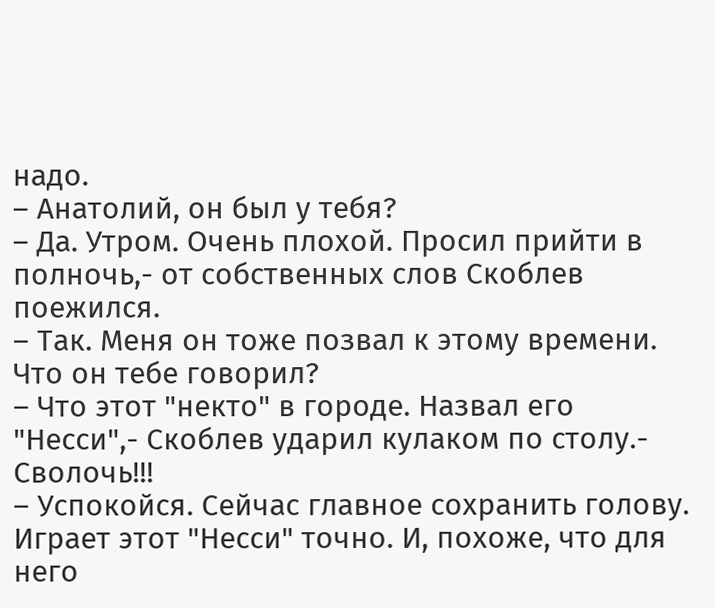надо.
– Анатолий, он был у тебя?
– Да. Утром. Очень плохой. Просил прийти в полночь,- от собственных слов Скоблев поежился.
– Так. Меня он тоже позвал к этому времени. Что он тебе говорил?
– Что этот "некто" в городе. Назвал его "Несси",- Скоблев ударил кулаком по столу.- Сволочь!!!
– Успокойся. Сейчас главное сохранить голову. Играет этот "Несси" точно. И, похоже, что для него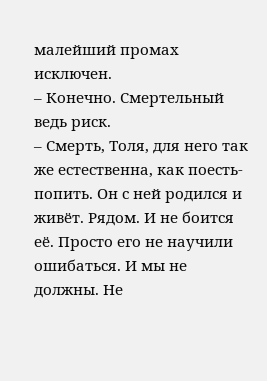малейший промах исключен.
– Конечно. Смертельный ведь риск.
– Смерть, Толя, для него так же естественна, как поесть-попить. Он с ней родился и живёт. Рядом. И не боится её. Просто его не научили ошибаться. И мы не должны. Не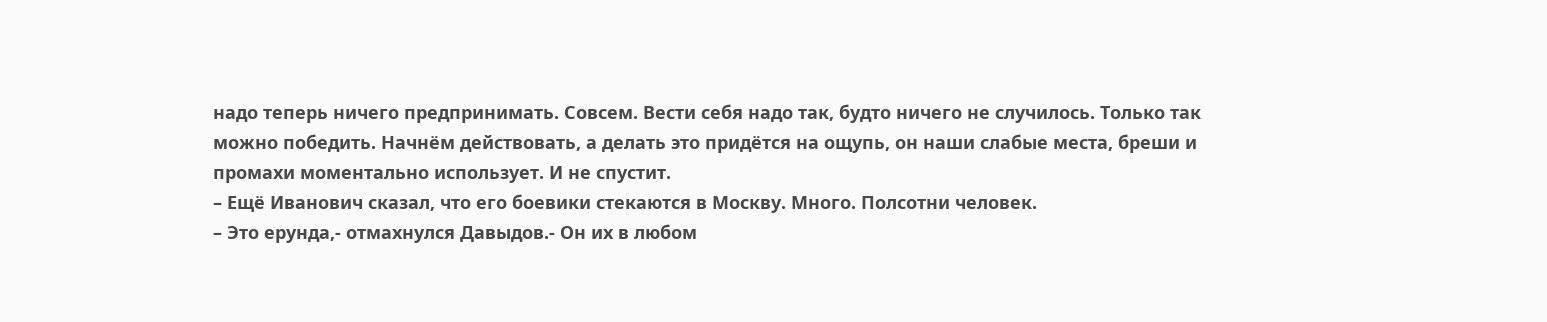надо теперь ничего предпринимать. Совсем. Вести себя надо так, будто ничего не случилось. Только так можно победить. Начнём действовать, а делать это придётся на ощупь, он наши слабые места, бреши и промахи моментально использует. И не спустит.
– Ещё Иванович сказал, что его боевики стекаются в Москву. Много. Полсотни человек.
– Это ерунда,- отмахнулся Давыдов.- Он их в любом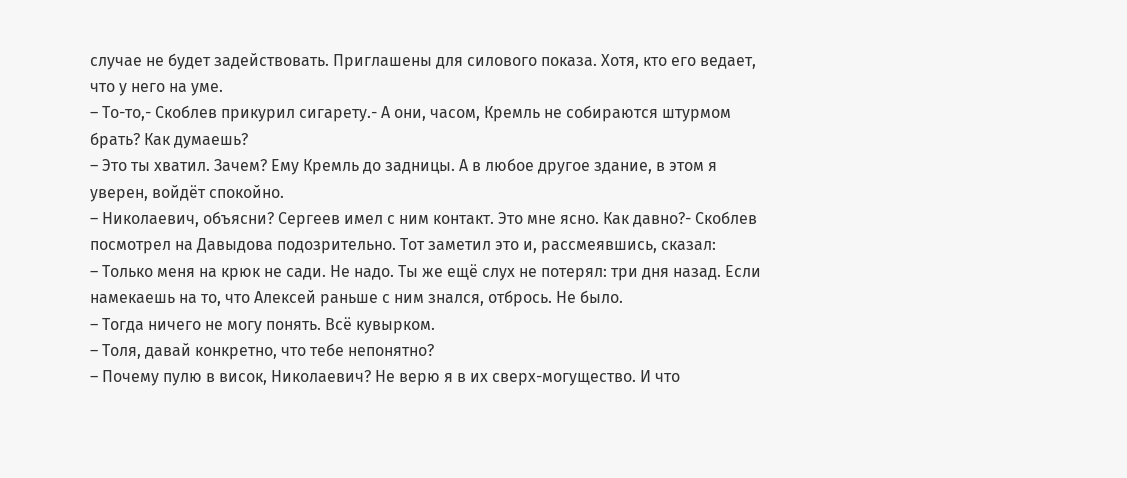случае не будет задействовать. Приглашены для силового показа. Хотя, кто его ведает, что у него на уме.
– То-то,- Скоблев прикурил сигарету.- А они, часом, Кремль не собираются штурмом брать? Как думаешь?
– Это ты хватил. Зачем? Ему Кремль до задницы. А в любое другое здание, в этом я уверен, войдёт спокойно.
– Николаевич, объясни? Сергеев имел с ним контакт. Это мне ясно. Как давно?- Скоблев посмотрел на Давыдова подозрительно. Тот заметил это и, рассмеявшись, сказал:
– Только меня на крюк не сади. Не надо. Ты же ещё слух не потерял: три дня назад. Если намекаешь на то, что Алексей раньше с ним знался, отбрось. Не было.
– Тогда ничего не могу понять. Всё кувырком.
– Толя, давай конкретно, что тебе непонятно?
– Почему пулю в висок, Николаевич? Не верю я в их сверх-могущество. И что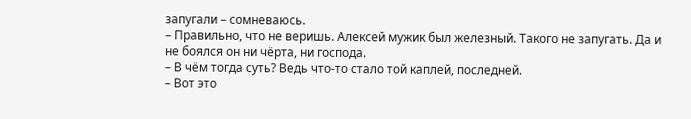запугали – сомневаюсь.
– Правильно, что не веришь. Алексей мужик был железный. Такого не запугать. Да и не боялся он ни чёрта, ни господа.
– В чём тогда суть? Ведь что-то стало той каплей, последней.
– Вот это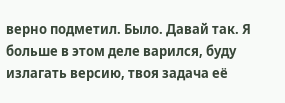верно подметил. Было. Давай так. Я больше в этом деле варился, буду излагать версию, твоя задача её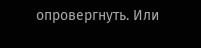опровергнуть. Или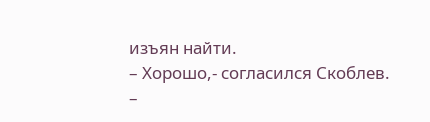изъян найти.
– Хорошо,- согласился Скоблев.
–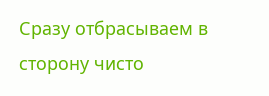Сразу отбрасываем в сторону чисто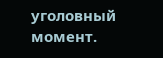уголовный момент.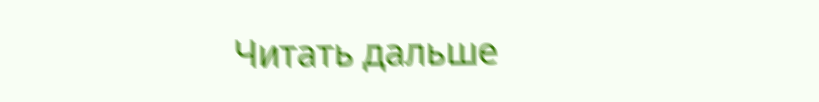Читать дальше